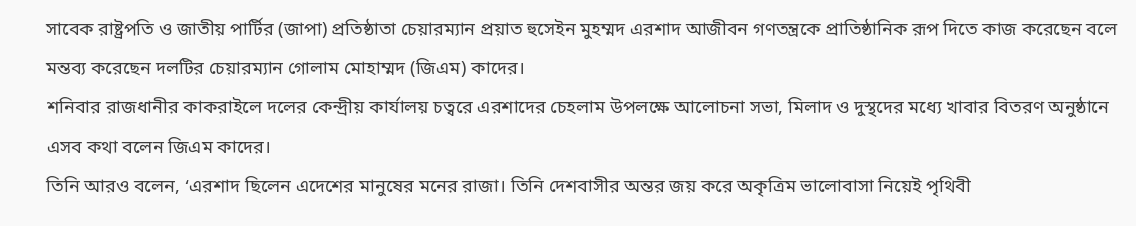সাবেক রাষ্ট্রপতি ও জাতীয় পার্টির (জাপা) প্রতিষ্ঠাতা চেয়ারম্যান প্রয়াত হুসেইন মুহম্মদ এরশাদ আজীবন গণতন্ত্রকে প্রাতিষ্ঠানিক রূপ দিতে কাজ করেছেন বলে মন্তব্য করেছেন দলটির চেয়ারম্যান গোলাম মোহাম্মদ (জিএম) কাদের।
শনিবার রাজধানীর কাকরাইলে দলের কেন্দ্রীয় কার্যালয় চত্বরে এরশাদের চেহলাম উপলক্ষে আলোচনা সভা, মিলাদ ও দুস্থদের মধ্যে খাবার বিতরণ অনুষ্ঠানে এসব কথা বলেন জিএম কাদের।
তিনি আরও বলেন, ‘এরশাদ ছিলেন এদেশের মানুষের মনের রাজা। তিনি দেশবাসীর অন্তর জয় করে অকৃত্রিম ভালোবাসা নিয়েই পৃথিবী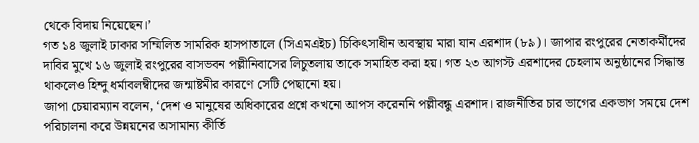থেকে বিদায় নিয়েছেন।’
গত ১৪ জুলাই ঢাকার সম্মিলিত সামরিক হাসপাতালে (সিএমএইচ) চিকিৎসাধীন অবস্থায় মারা যান এরশাদ (৮৯)। জাপার রংপুরের নেতাকর্মীদের দাবির মুখে ১৬ জুলাই রংপুরের বাসভবন পল্লীনিবাসের লিচুতলায় তাকে সমাহিত করা হয়। গত ২৩ আগস্ট এরশাদের চেহলাম অনুষ্ঠানের সিদ্ধান্ত থাকলেও হিন্দু ধর্মাবলম্বীদের জন্মাষ্টমীর কারণে সেটি পেছানো হয়।
জাপা চেয়ারম্যান বলেন, ‘দেশ ও মানুষের অধিকারের প্রশ্নে কখনো আপস করেননি পল্লীবন্ধু এরশাদ। রাজনীতির চার ভাগের একভাগ সময়ে দেশ পরিচালনা করে উন্নয়নের অসামান্য কীর্তি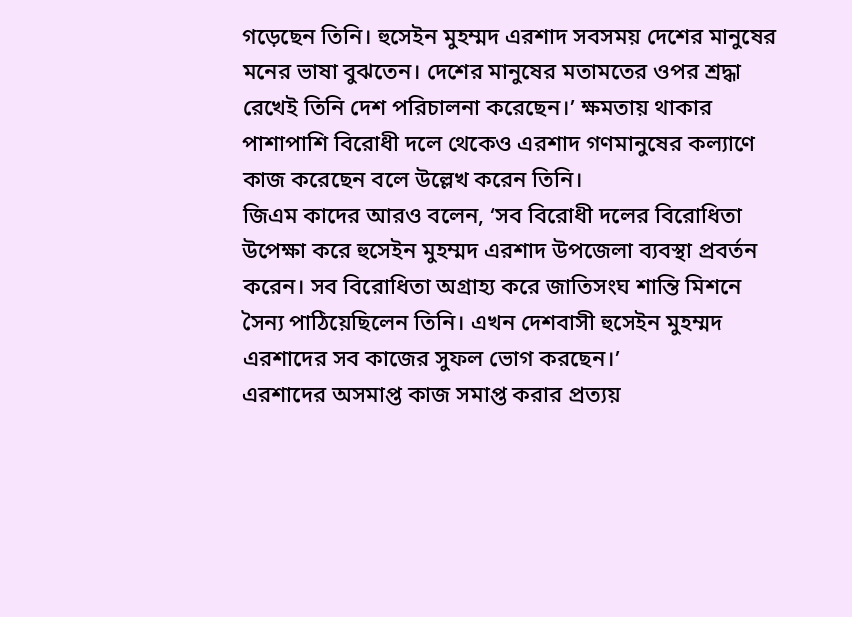গড়েছেন তিনি। হুসেইন মুহম্মদ এরশাদ সবসময় দেশের মানুষের মনের ভাষা বুঝতেন। দেশের মানুষের মতামতের ওপর শ্রদ্ধা রেখেই তিনি দেশ পরিচালনা করেছেন।’ ক্ষমতায় থাকার পাশাপাশি বিরোধী দলে থেকেও এরশাদ গণমানুষের কল্যাণে কাজ করেছেন বলে উল্লেখ করেন তিনি।
জিএম কাদের আরও বলেন, ‘সব বিরোধী দলের বিরোধিতা উপেক্ষা করে হুসেইন মুহম্মদ এরশাদ উপজেলা ব্যবস্থা প্রবর্তন করেন। সব বিরোধিতা অগ্রাহ্য করে জাতিসংঘ শান্তি মিশনে সৈন্য পাঠিয়েছিলেন তিনি। এখন দেশবাসী হুসেইন মুহম্মদ এরশাদের সব কাজের সুফল ভোগ করছেন।’
এরশাদের অসমাপ্ত কাজ সমাপ্ত করার প্রত্যয়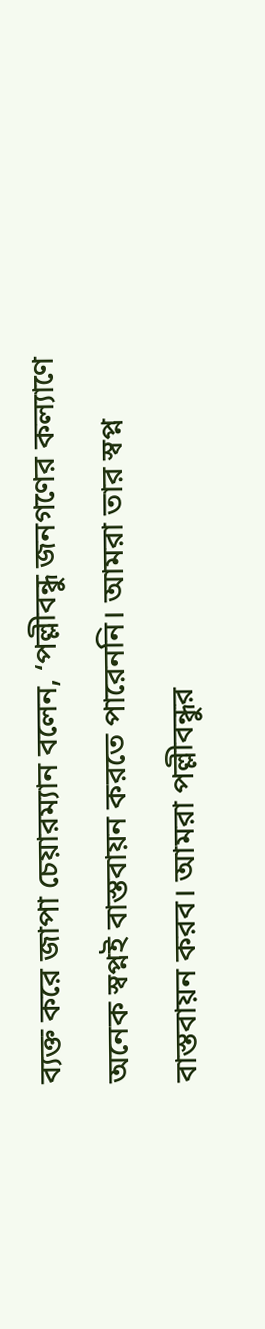ব্যক্ত করে জাপা চেয়ারম্যান বলেন, ‘পল্লীবন্ধু জনগণের কল্যাণে অনেক স্বপ্নই বাস্তবায়ন করতে পারেননি। আমরা তার স্বপ্ন বাস্তবায়ন করব। আমরা পল্লীবন্ধুর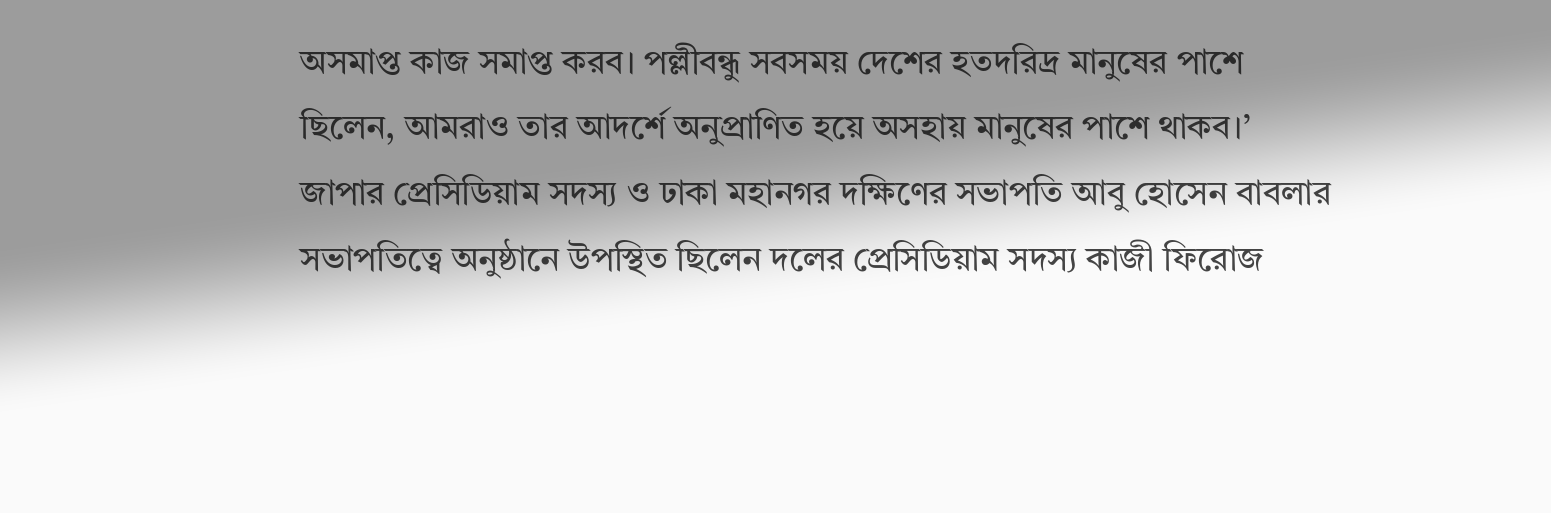অসমাপ্ত কাজ সমাপ্ত করব। পল্লীবন্ধু সবসময় দেশের হতদরিদ্র মানুষের পাশে ছিলেন, আমরাও তার আদর্শে অনুপ্রাণিত হয়ে অসহায় মানুষের পাশে থাকব।’
জাপার প্রেসিডিয়াম সদস্য ও ঢাকা মহানগর দক্ষিণের সভাপতি আবু হোসেন বাবলার সভাপতিত্বে অনুষ্ঠানে উপস্থিত ছিলেন দলের প্রেসিডিয়াম সদস্য কাজী ফিরোজ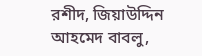রশীদ, জিয়াউদ্দিন আহমেদ বাবলু,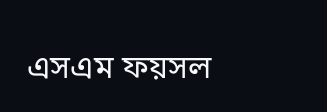এসএম ফয়সল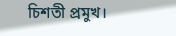চিশতী প্রমুখ।